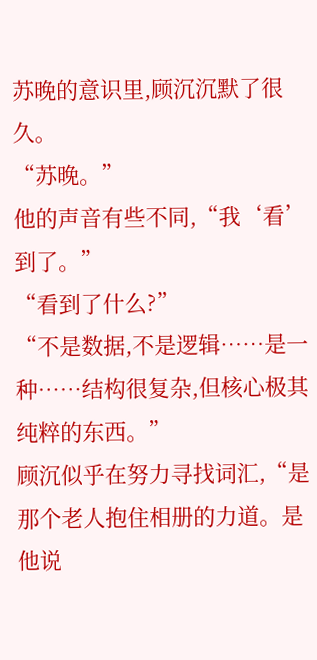苏晚的意识里,顾沉沉默了很久。
“苏晚。”
他的声音有些不同,“我‘看’到了。”
“看到了什么?”
“不是数据,不是逻辑……是一种……结构很复杂,但核心极其纯粹的东西。”
顾沉似乎在努力寻找词汇,“是那个老人抱住相册的力道。是他说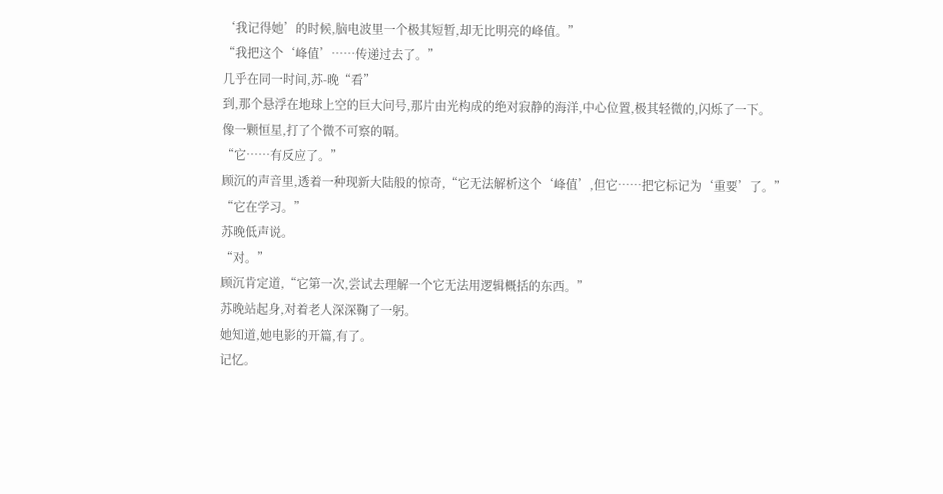‘我记得她’的时候,脑电波里一个极其短暂,却无比明亮的峰值。”
“我把这个‘峰值’……传递过去了。”
几乎在同一时间,苏-晚“看”
到,那个悬浮在地球上空的巨大问号,那片由光构成的绝对寂静的海洋,中心位置,极其轻微的,闪烁了一下。
像一颗恒星,打了个微不可察的嗝。
“它……有反应了。”
顾沉的声音里,透着一种现新大陆般的惊奇,“它无法解析这个‘峰值’,但它……把它标记为‘重要’了。”
“它在学习。”
苏晚低声说。
“对。”
顾沉肯定道,“它第一次,尝试去理解一个它无法用逻辑概括的东西。”
苏晚站起身,对着老人深深鞠了一躬。
她知道,她电影的开篇,有了。
记忆。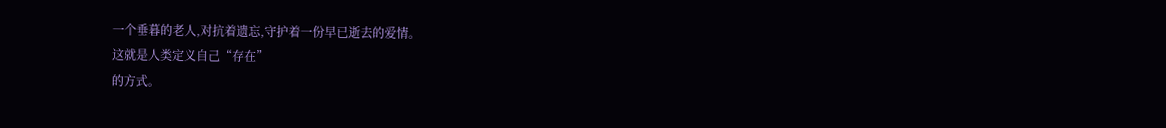一个垂暮的老人,对抗着遗忘,守护着一份早已逝去的爱情。
这就是人类定义自己“存在”
的方式。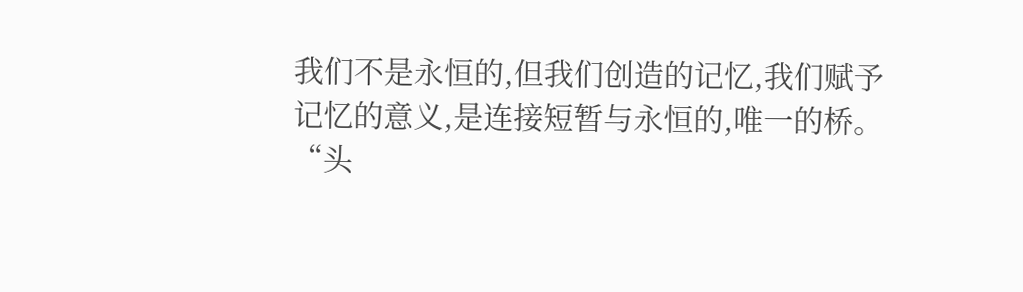我们不是永恒的,但我们创造的记忆,我们赋予记忆的意义,是连接短暂与永恒的,唯一的桥。
“头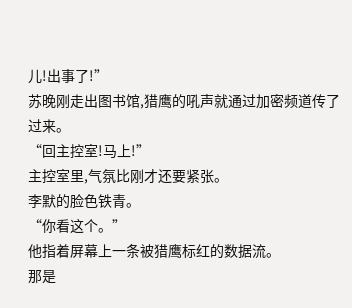儿!出事了!”
苏晚刚走出图书馆,猎鹰的吼声就通过加密频道传了过来。
“回主控室!马上!”
主控室里,气氛比刚才还要紧张。
李默的脸色铁青。
“你看这个。”
他指着屏幕上一条被猎鹰标红的数据流。
那是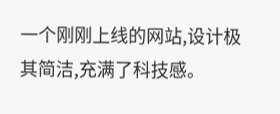一个刚刚上线的网站,设计极其简洁,充满了科技感。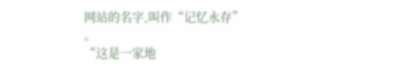网站的名字,叫作“记忆永存”
。
“这是一家地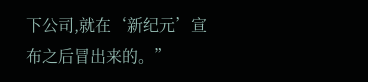下公司,就在‘新纪元’宣布之后冒出来的。”